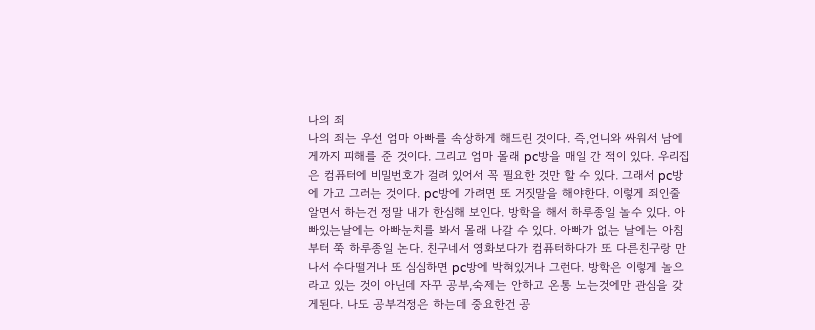나의 죄
나의 죄는 우선 엄마 아빠를 속상하게 해드린 것이다. 즉,언니와 싸워서 남에게까지 피해를 준 것이다. 그리고 엄마 몰래 pc방을 매일 간 적이 있다. 우리집은 컴퓨터에 비밀번호가 걸려 있어서 꼭 필요한 것만 할 수 있다. 그래서 pc방에 가고 그러는 것이다. pc방에 가려면 또 거짓말을 해야한다. 이렇게 죄인줄 알면서 하는건 정말 내가 한심해 보인다. 방학을 해서 하루종일 놀수 있다. 아빠있는날에는 아빠눈치를 봐서 몰래 나갈 수 있다. 아빠가 없는 날에는 아침부터 쭉 하루종일 논다. 친구네서 영화보다가 컴퓨터하다가 또 다른친구랑 만나서 수다떨거나 또 심심하면 pc방에 박혀있거나 그런다. 방학은 이렇게 놀으라고 있는 것이 아닌데 자꾸 공부,숙제는 안하고 온통 노는것에만 관심을 갖게된다. 나도 공부걱정은 하는데 중요한건 공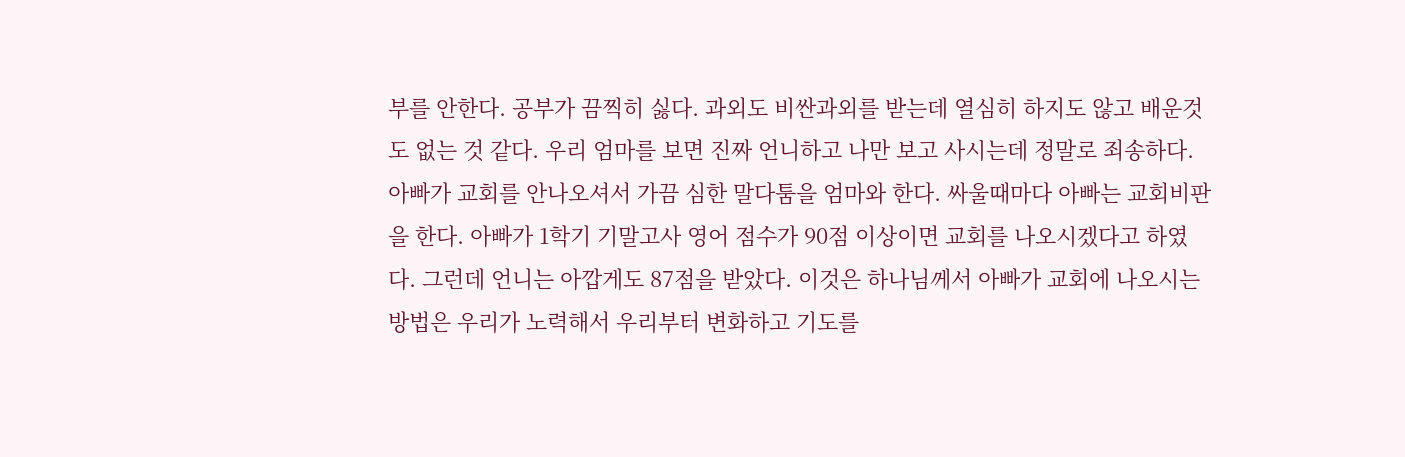부를 안한다. 공부가 끔찍히 싫다. 과외도 비싼과외를 받는데 열심히 하지도 않고 배운것도 없는 것 같다. 우리 엄마를 보면 진짜 언니하고 나만 보고 사시는데 정말로 죄송하다. 아빠가 교회를 안나오셔서 가끔 심한 말다툼을 엄마와 한다. 싸울때마다 아빠는 교회비판을 한다. 아빠가 1학기 기말고사 영어 점수가 90점 이상이면 교회를 나오시겠다고 하였다. 그런데 언니는 아깝게도 87점을 받았다. 이것은 하나님께서 아빠가 교회에 나오시는 방법은 우리가 노력해서 우리부터 변화하고 기도를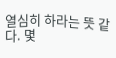열심히 하라는 뜻 같다. 몇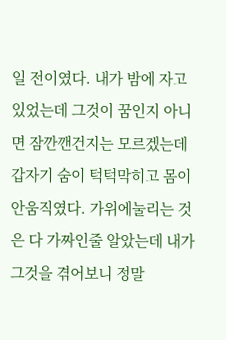일 전이였다. 내가 밤에 자고 있었는데 그것이 꿈인지 아니면 잠깐깬건지는 모르겠는데 갑자기 숨이 턱턱막히고 몸이 안움직였다. 가위에눌리는 것은 다 가짜인줄 알았는데 내가 그것을 겪어보니 정말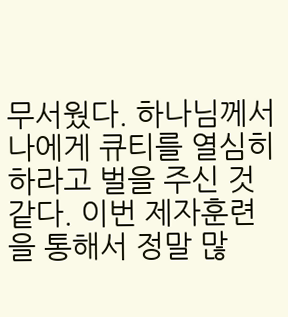무서웠다. 하나님께서 나에게 큐티를 열심히 하라고 벌을 주신 것 같다. 이번 제자훈련을 통해서 정말 많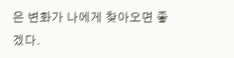은 변화가 나에게 찾아오면 좋겠다.